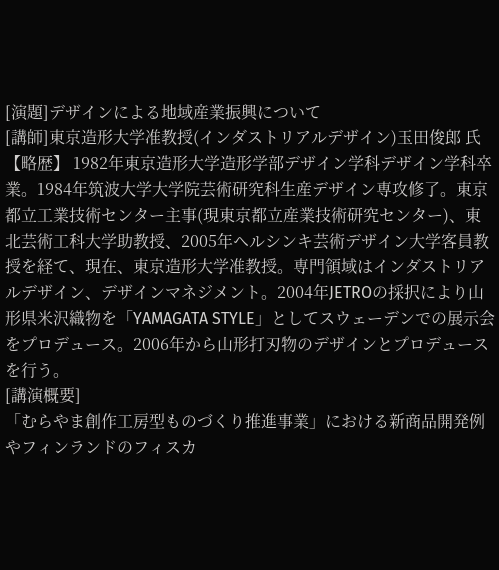[演題]デザインによる地域産業振興について
[講師]東京造形大学准教授(インダストリアルデザイン)玉田俊郎 氏
【略歴】 1982年東京造形大学造形学部デザイン学科デザイン学科卒業。1984年筑波大学大学院芸術研究科生産デザイン専攻修了。東京都立工業技術センター主事(現東京都立産業技術研究センター)、東北芸術工科大学助教授、2005年ヘルシンキ芸術デザイン大学客員教授を経て、現在、東京造形大学准教授。専門領域はインダストリアルデザイン、デザインマネジメント。2004年JETROの採択により山形県米沢織物を「YAMAGATA STYLE」としてスウェーデンでの展示会をプロデュース。2006年から山形打刃物のデザインとプロデュースを行う。
[講演概要]
「むらやま創作工房型ものづくり推進事業」における新商品開発例やフィンランドのフィスカ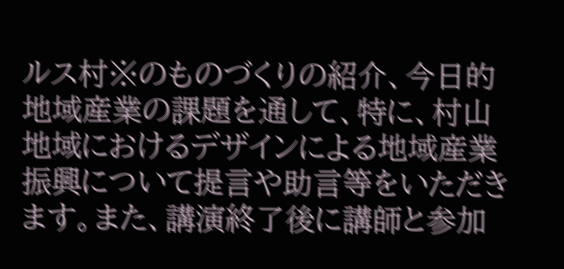ルス村※のものづくりの紹介、今日的地域産業の課題を通して、特に、村山地域におけるデザインによる地域産業振興について提言や助言等をいただきます。また、講演終了後に講師と参加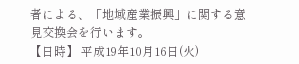者による、「地域産業振興」に関する意見交換会を行います。
【日時】 平成19年10月16日(火)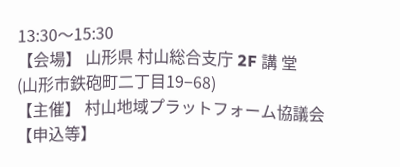13:30〜15:30
【会場】 山形県 村山総合支庁 2F 講 堂
(山形市鉄砲町二丁目19−68)
【主催】 村山地域プラットフォーム協議会
【申込等】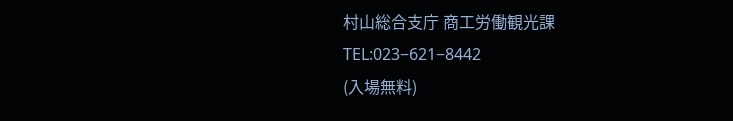村山総合支庁 商工労働観光課
TEL:023−621−8442
(入場無料)